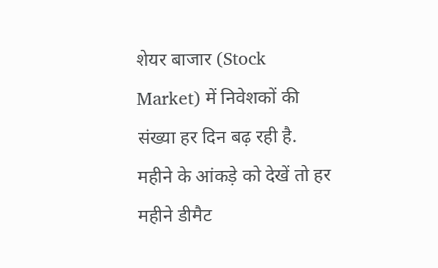शेयर बाजार (Stock Market) में निवेशकों की संख्या हर दिन बढ़ रही है. महीने के आंकड़े को देखें तो हर महीने डीमैट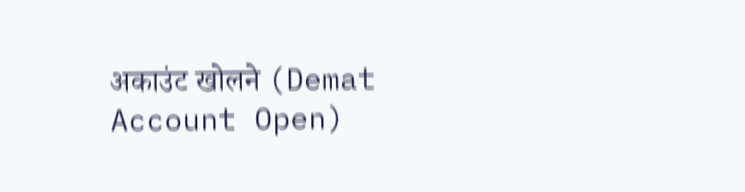अकाउंट खोलने (Demat Account Open)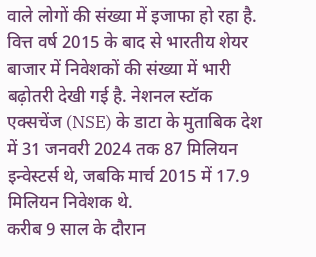वाले लोगों की संख्या में इजाफा हो रहा है. वित्त वर्ष 2015 के बाद से भारतीय शेयर बाजार में निवेशकों की संख्या में भारी बढ़ोतरी देखी गई है. नेशनल स्टॉक एक्सचेंज (NSE) के डाटा के मुताबिक देश में 31 जनवरी 2024 तक 87 मिलियन इन्वेस्टर्स थे, जबकि मार्च 2015 में 17.9 मिलियन निवेशक थे.
करीब 9 साल के दौरान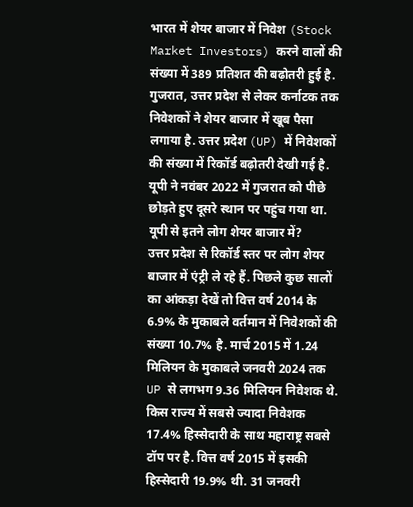भारत में शेयर बाजार में निवेश (Stock Market Investors) करने वालों की संख्या में 389 प्रतिशत की बढ़ोतरी हुई है. गुजरात, उत्तर प्रदेश से लेकर कर्नाटक तक निवेशकों ने शेयर बाजार में खूब पैसा लगाया है. उत्तर प्रदेश (UP) में निवेशकों की संख्या में रिकॉर्ड बढ़ोतरी देखी गई है. यूपी ने नवंबर 2022 में गुजरात को पीछे छोड़ते हुए दूसरे स्थान पर पहुंच गया था.
यूपी से इतने लोग शेयर बाजार में?
उत्तर प्रदेश से रिकॉर्ड स्तर पर लोग शेयर बाजार में एंट्री ले रहे हैं. पिछले कुछ सालों का आंकड़ा देखें तो वित्त वर्ष 2014 के 6.9% के मुकाबले वर्तमान में निवेशकों की संख्या 10.7% है. मार्च 2015 में 1.24 मिलियन के मुकाबले जनवरी 2024 तक UP से लगभग 9.36 मिलियन निवेशक थे.
किस राज्य में सबसे ज्यादा निवेशक
17.4% हिस्सेदारी के साथ महाराष्ट्र सबसे टॉप पर है. वित्त वर्ष 2015 में इसकी हिस्सेदारी 19.9% थी. 31 जनवरी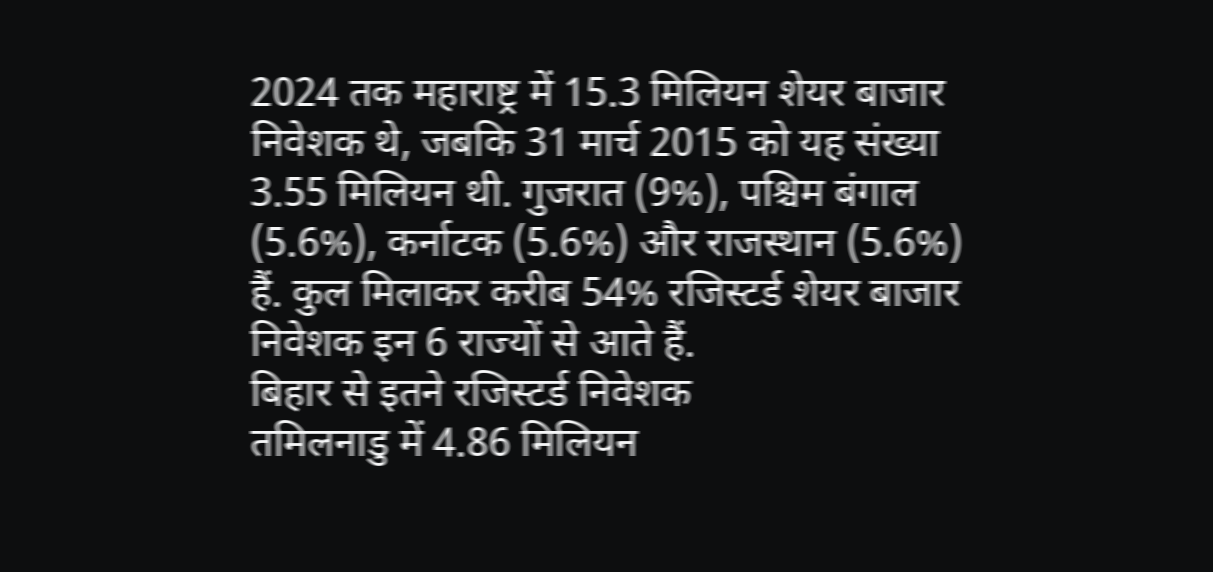2024 तक महाराष्ट्र में 15.3 मिलियन शेयर बाजार निवेशक थे, जबकि 31 मार्च 2015 को यह संख्या 3.55 मिलियन थी. गुजरात (9%), पश्चिम बंगाल (5.6%), कर्नाटक (5.6%) और राजस्थान (5.6%) हैं. कुल मिलाकर करीब 54% रजिस्टर्ड शेयर बाजार निवेशक इन 6 राज्यों से आते हैं.
बिहार से इतने रजिस्टर्ड निवेशक
तमिलनाडु में 4.86 मिलियन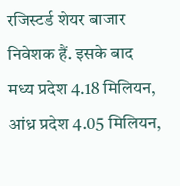रजिस्टर्ड शेयर बाजार निवेशक हैं. इसके बाद मध्य प्रदेश 4.18 मिलियन, आंध्र प्रदेश 4.05 मिलियन,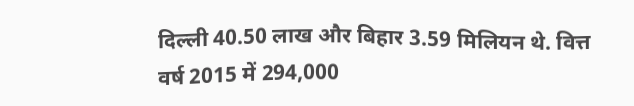दिल्ली 40.50 लाख और बिहार 3.59 मिलियन थे. वित्त वर्ष 2015 में 294,000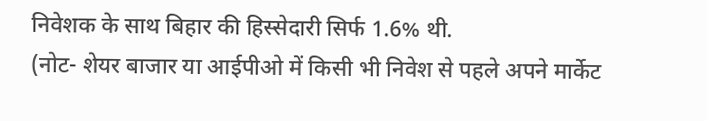निवेशक के साथ बिहार की हिस्सेदारी सिर्फ 1.6% थी.
(नोट- शेयर बाजार या आईपीओ में किसी भी निवेश से पहले अपने मार्केट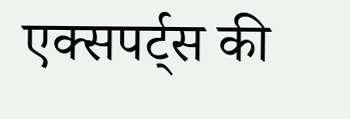एक्सपर्ट्स की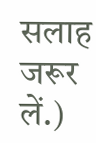सलाह जरूर लें.)